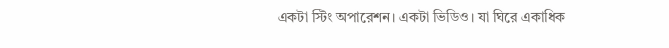একটা স্টিং অপারেশন। একটা ভিডিও। যা ঘিরে একাধিক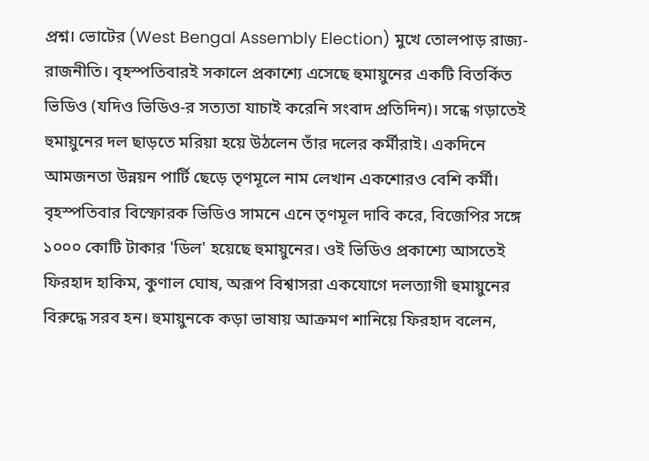প্রশ্ন। ভোটের (West Bengal Assembly Election) মুখে তোলপাড় রাজ্য-রাজনীতি। বৃহস্পতিবারই সকালে প্রকাশ্যে এসেছে হুমায়ুনের একটি বিতর্কিত ভিডিও (যদিও ভিডিও-র সত্যতা যাচাই করেনি সংবাদ প্রতিদিন)। সন্ধে গড়াতেই হুমায়ুনের দল ছাড়তে মরিয়া হয়ে উঠলেন তাঁর দলের কর্মীরাই। একদিনে আমজনতা উন্নয়ন পার্টি ছেড়ে তৃণমূলে নাম লেখান একশোরও বেশি কর্মী।
বৃহস্পতিবার বিস্ফোরক ভিডিও সামনে এনে তৃণমূল দাবি করে, বিজেপির সঙ্গে ১০০০ কোটি টাকার 'ডিল' হয়েছে হুমায়ুনের। ওই ভিডিও প্রকাশ্যে আসতেই ফিরহাদ হাকিম, কুণাল ঘোষ, অরূপ বিশ্বাসরা একযোগে দলত্যাগী হুমায়ুনের বিরুদ্ধে সরব হন। হুমায়ুনকে কড়া ভাষায় আক্রমণ শানিয়ে ফিরহাদ বলেন,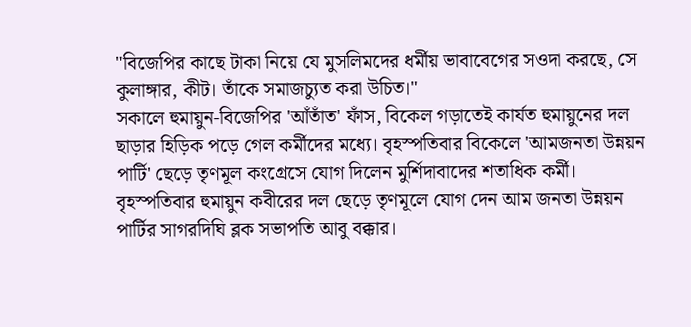"বিজেপির কাছে টাকা নিয়ে যে মুসলিমদের ধর্মীয় ভাবাবেগের সওদা করছে, সে কুলাঙ্গার, কীট। তাঁকে সমাজচ্যুত করা উচিত।"
সকালে হুমায়ুন-বিজেপির 'আঁতাঁত' ফাঁস, বিকেল গড়াতেই কার্যত হুমায়ুনের দল ছাড়ার হিড়িক পড়ে গেল কর্মীদের মধ্যে। বৃহস্পতিবার বিকেলে 'আমজনতা উন্নয়ন পার্টি' ছেড়ে তৃণমূল কংগ্রেসে যোগ দিলেন মুর্শিদাবাদের শতাধিক কর্মী। বৃহস্পতিবার হুমায়ুন কবীরের দল ছেড়ে তৃণমূলে যোগ দেন আম জনতা উন্নয়ন পার্টির সাগরদিঘি ব্লক সভাপতি আবু বক্কার।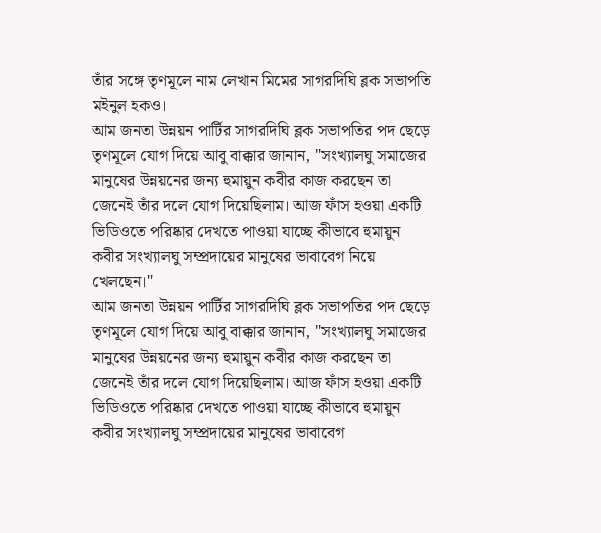তাঁর সঙ্গে তৃণমূলে নাম লেখান মিমের সাগরদিঘি ব্লক সভাপতি মইনুল হকও।
আম জনতা উন্নয়ন পার্টির সাগরদিঘি ব্লক সভাপতির পদ ছেড়ে তৃণমূলে যোগ দিয়ে আবু বাক্কার জানান, "সংখ্যালঘু সমাজের মানুষের উন্নয়নের জন্য হুমায়ুন কবীর কাজ করছেন তা জেনেই তাঁর দলে যোগ দিয়েছিলাম। আজ ফাঁস হওয়া একটি ভিডিওতে পরিষ্কার দেখতে পাওয়া যাচ্ছে কীভাবে হুমায়ুন কবীর সংখ্যালঘু সম্প্রদায়ের মানুষের ভাবাবেগ নিয়ে খেলছেন।"
আম জনতা উন্নয়ন পার্টির সাগরদিঘি ব্লক সভাপতির পদ ছেড়ে তৃণমূলে যোগ দিয়ে আবু বাক্কার জানান, "সংখ্যালঘু সমাজের মানুষের উন্নয়নের জন্য হুমায়ুন কবীর কাজ করছেন তা জেনেই তাঁর দলে যোগ দিয়েছিলাম। আজ ফাঁস হওয়া একটি ভিডিওতে পরিষ্কার দেখতে পাওয়া যাচ্ছে কীভাবে হুমায়ুন কবীর সংখ্যালঘু সম্প্রদায়ের মানুষের ভাবাবেগ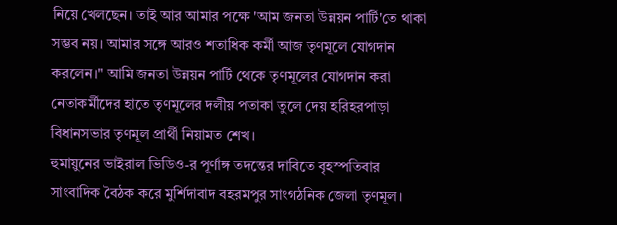নিয়ে খেলছেন। তাই আর আমার পক্ষে 'আম জনতা উন্নয়ন পার্টি'তে থাকা সম্ভব নয়। আমার সঙ্গে আরও শতাধিক কর্মী আজ তৃণমূলে যোগদান করলেন।" আমি জনতা উন্নয়ন পার্টি থেকে তৃণমূলের যোগদান করা নেতাকর্মীদের হাতে তৃণমূলের দলীয় পতাকা তুলে দেয় হরিহরপাড়া বিধানসভার তৃণমূল প্রার্থী নিয়ামত শেখ।
হুমায়ুনের ভাইরাল ভিডিও-র পূর্ণাঙ্গ তদন্তের দাবিতে বৃহস্পতিবার সাংবাদিক বৈঠক করে মুর্শিদাবাদ বহরমপুর সাংগঠনিক জেলা তৃণমূল।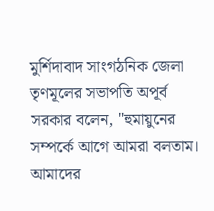মুর্শিদাবাদ সাংগঠনিক জেলা তৃণমূলের সভাপতি অপূর্ব সরকার বলেন, "হুমায়ুনের সম্পর্কে আগে আমরা বলতাম। আমাদের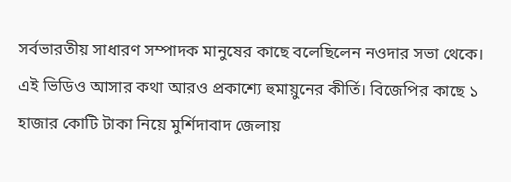সর্বভারতীয় সাধারণ সম্পাদক মানুষের কাছে বলেছিলেন নওদার সভা থেকে। এই ভিডিও আসার কথা আরও প্রকাশ্যে হুমায়ুনের কীর্তি। বিজেপির কাছে ১ হাজার কোটি টাকা নিয়ে মুর্শিদাবাদ জেলায়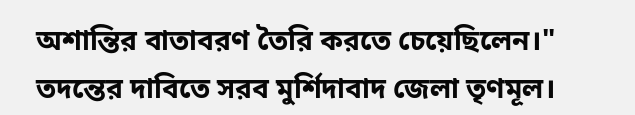অশান্তির বাতাবরণ তৈরি করতে চেয়েছিলেন।" তদন্তের দাবিতে সরব মুর্শিদাবাদ জেলা তৃণমূল।